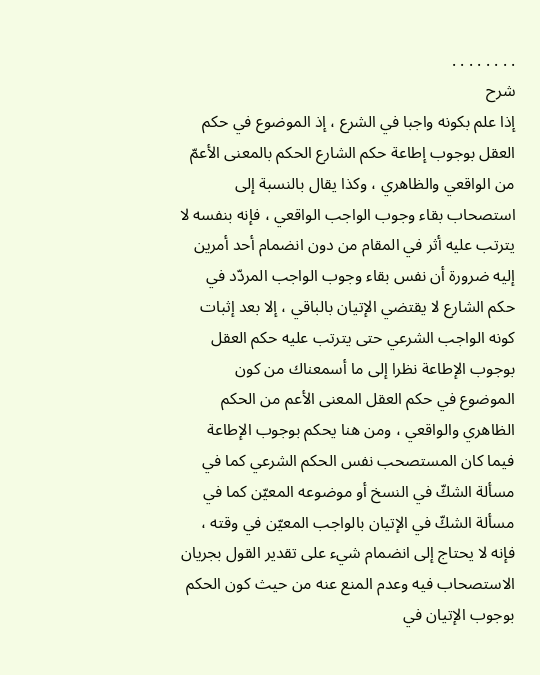. . . . . . . .
شرح
إذا علم بكونه واجبا في الشرع ، إذ الموضوع في حكم العقل بوجوب إطاعة حكم الشارع الحكم بالمعنى الأعمّ من الواقعي والظاهري ، وكذا يقال بالنسبة إلى استصحاب بقاء وجوب الواجب الواقعي ، فإنه بنفسه لا يترتب عليه أثر في المقام من دون انضمام أحد أمرين إليه ضرورة أن نفس بقاء وجوب الواجب المردّد في حكم الشارع لا يقتضي الإتيان بالباقي ، إلا بعد إثبات كونه الواجب الشرعي حتى يترتب عليه حكم العقل بوجوب الإطاعة نظرا إلى ما أسمعناك من كون الموضوع في حكم العقل المعنى الأعم من الحكم الظاهري والواقعي ، ومن هنا يحكم بوجوب الإطاعة فيما كان المستصحب نفس الحكم الشرعي كما في مسألة الشكّ في النسخ أو موضوعه المعيّن كما في مسألة الشكّ في الإتيان بالواجب المعيّن في وقته ، فإنه لا يحتاج إلى انضمام شيء على تقدير القول بجريان الاستصحاب فيه وعدم المنع عنه من حيث كون الحكم بوجوب الإتيان في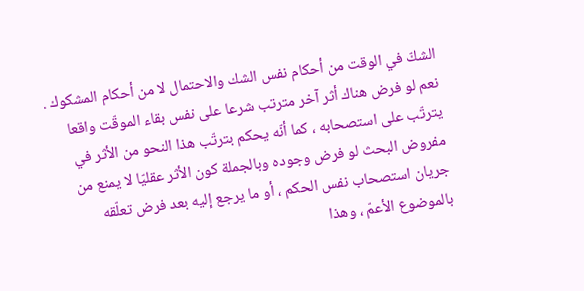الشكّ في الوقت من أحكام نفس الشك والاحتمال لا من أحكام المشكوك .
نعم لو فرض هناك أثر آخر مترتب شرعا على نفس بقاء الموقّت واقعا يترتّب على استصحابه ، كما أنّه يحكم بترتّب هذا النحو من الأثر في مفروض البحث لو فرض وجوده وبالجملة كون الأثر عقليّا لا يمنع من جريان استصحاب نفس الحكم ، أو ما يرجع إليه بعد فرض تعلّقه بالموضوع الأعمّ ، وهذا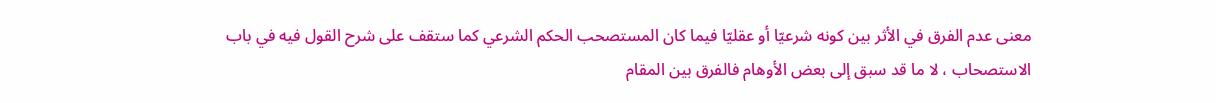معنى عدم الفرق في الأثر بين كونه شرعيّا أو عقليّا فيما كان المستصحب الحكم الشرعي كما ستقف على شرح القول فيه في باب الاستصحاب ، لا ما قد سبق إلى بعض الأوهام فالفرق بين المقام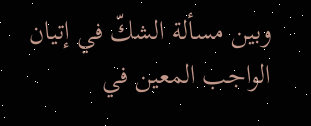وبين مسألة الشكّ في إتيان الواجب المعين في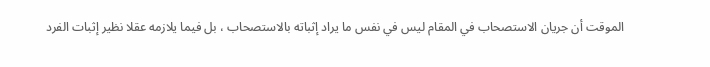الموقت أن جريان الاستصحاب في المقام ليس في نفس ما يراد إثباته بالاستصحاب ، بل فيما يلازمه عقلا نظير إثبات الفرد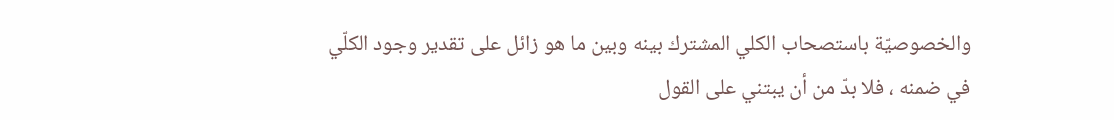والخصوصيّة باستصحاب الكلي المشترك بينه وبين ما هو زائل على تقدير وجود الكلّي في ضمنه ، فلا بدّ من أن يبتني على القول